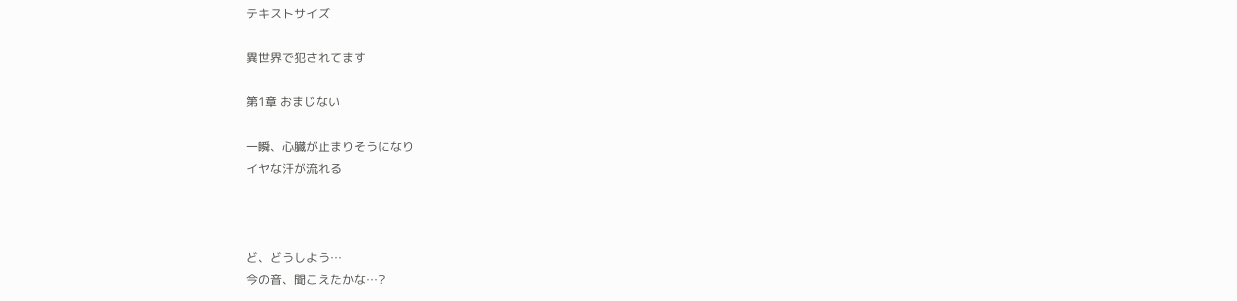テキストサイズ

異世界で犯されてます

第1章 おまじない

一瞬、心臓が止まりそうになり
イヤな汗が流れる



ど、どうしよう…
今の音、聞こえたかな…?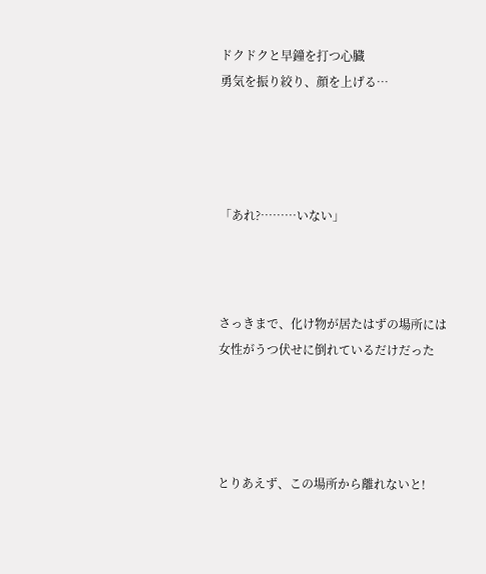ドクドクと早鐘を打つ心臓
勇気を振り絞り、顔を上げる…




「あれ?………いない」



さっきまで、化け物が居たはずの場所には
女性がうつ伏せに倒れているだけだった




とりあえず、この場所から離れないと!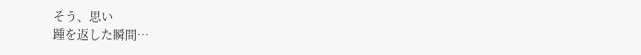そう、思い
踵を返した瞬間…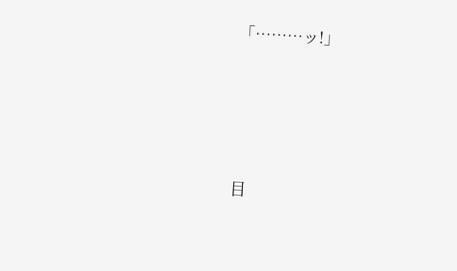「………ッ!」







目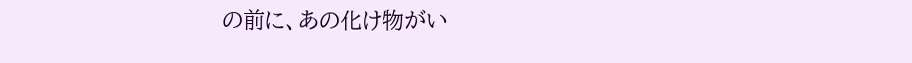の前に、あの化け物がい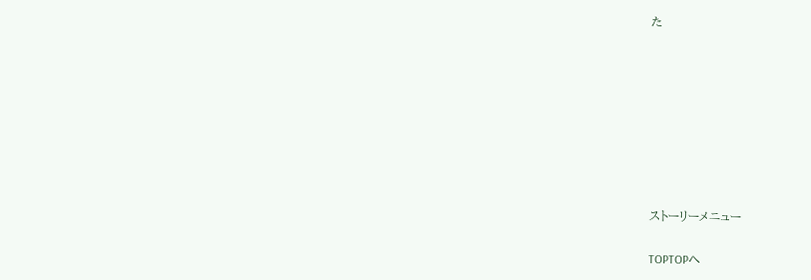た








ストーリーメニュー

TOPTOPへ